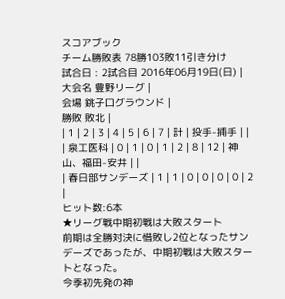スコアブック
チーム勝敗表 78勝103敗11引き分け
試合日 : 2試合目 2016年06月19日(日) |
大会名 豊野リーグ |
会場 銚子口グラウンド |
勝敗 敗北 |
| 1 | 2 | 3 | 4 | 5 | 6 | 7 | 計 | 投手-捕手 | |
| 泉工医科 | 0 | 1 | 0 | 1 | 2 | 8 | 12 | 神山、福田-安井 | |
| 春日部サンデーズ | 1 | 1 | 0 | 0 | 0 | 0 | 2 |
ヒット数:6本
★リーグ戦中期初戦は大敗スタート
前期は全勝対決に惜敗し2位となったサンデーズであったが、中期初戦は大敗スタートとなった。
今季初先発の神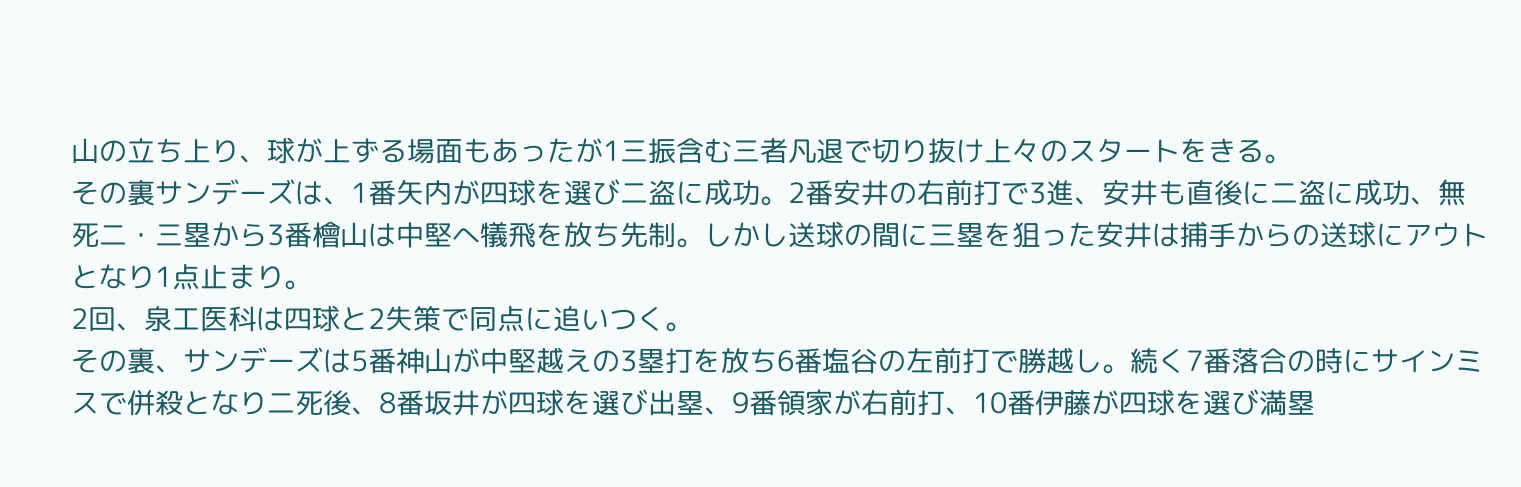山の立ち上り、球が上ずる場面もあったが1三振含む三者凡退で切り抜け上々のスタートをきる。
その裏サンデーズは、1番矢内が四球を選び二盗に成功。2番安井の右前打で3進、安井も直後に二盗に成功、無死二・三塁から3番檜山は中堅へ犠飛を放ち先制。しかし送球の間に三塁を狙った安井は捕手からの送球にアウトとなり1点止まり。
2回、泉工医科は四球と2失策で同点に追いつく。
その裏、サンデーズは5番神山が中堅越えの3塁打を放ち6番塩谷の左前打で勝越し。続く7番落合の時にサインミスで併殺となり二死後、8番坂井が四球を選び出塁、9番領家が右前打、10番伊藤が四球を選び満塁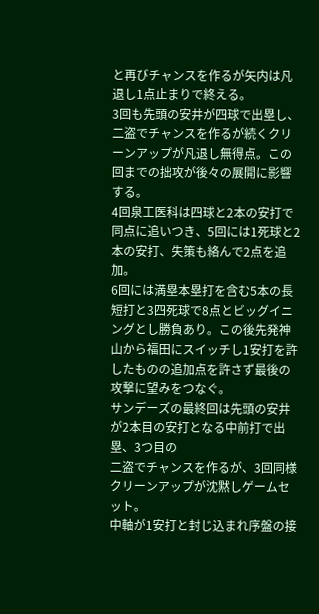と再びチャンスを作るが矢内は凡退し1点止まりで終える。
3回も先頭の安井が四球で出塁し、二盗でチャンスを作るが続くクリーンアップが凡退し無得点。この回までの拙攻が後々の展開に影響する。
4回泉工医科は四球と2本の安打で同点に追いつき、5回には1死球と2本の安打、失策も絡んで2点を追加。
6回には満塁本塁打を含む5本の長短打と3四死球で8点とビッグイニングとし勝負あり。この後先発神山から福田にスイッチし1安打を許したものの追加点を許さず最後の攻撃に望みをつなぐ。
サンデーズの最終回は先頭の安井が2本目の安打となる中前打で出塁、3つ目の
二盗でチャンスを作るが、3回同様クリーンアップが沈黙しゲームセット。
中軸が1安打と封じ込まれ序盤の接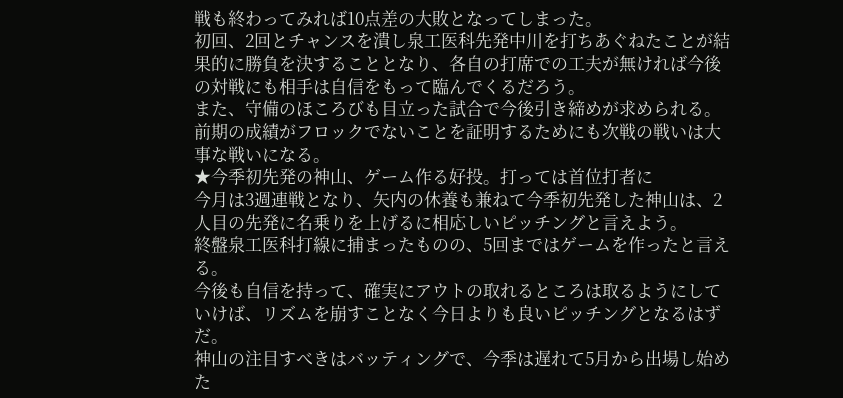戦も終わってみれば10点差の大敗となってしまった。
初回、2回とチャンスを潰し泉工医科先発中川を打ちあぐねたことが結果的に勝負を決することとなり、各自の打席での工夫が無ければ今後の対戦にも相手は自信をもって臨んでくるだろう。
また、守備のほころびも目立った試合で今後引き締めが求められる。
前期の成績がフロックでないことを証明するためにも次戦の戦いは大事な戦いになる。
★今季初先発の神山、ゲーム作る好投。打っては首位打者に
今月は3週連戦となり、矢内の休養も兼ねて今季初先発した神山は、2人目の先発に名乗りを上げるに相応しいピッチングと言えよう。
終盤泉工医科打線に捕まったものの、5回まではゲームを作ったと言える。
今後も自信を持って、確実にアウトの取れるところは取るようにしていけば、リズムを崩すことなく今日よりも良いピッチングとなるはずだ。
神山の注目すべきはバッティングで、今季は遅れて5月から出場し始めた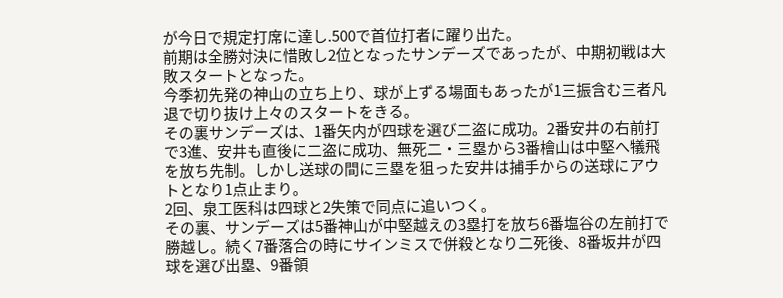が今日で規定打席に達し.500で首位打者に躍り出た。
前期は全勝対決に惜敗し2位となったサンデーズであったが、中期初戦は大敗スタートとなった。
今季初先発の神山の立ち上り、球が上ずる場面もあったが1三振含む三者凡退で切り抜け上々のスタートをきる。
その裏サンデーズは、1番矢内が四球を選び二盗に成功。2番安井の右前打で3進、安井も直後に二盗に成功、無死二・三塁から3番檜山は中堅へ犠飛を放ち先制。しかし送球の間に三塁を狙った安井は捕手からの送球にアウトとなり1点止まり。
2回、泉工医科は四球と2失策で同点に追いつく。
その裏、サンデーズは5番神山が中堅越えの3塁打を放ち6番塩谷の左前打で勝越し。続く7番落合の時にサインミスで併殺となり二死後、8番坂井が四球を選び出塁、9番領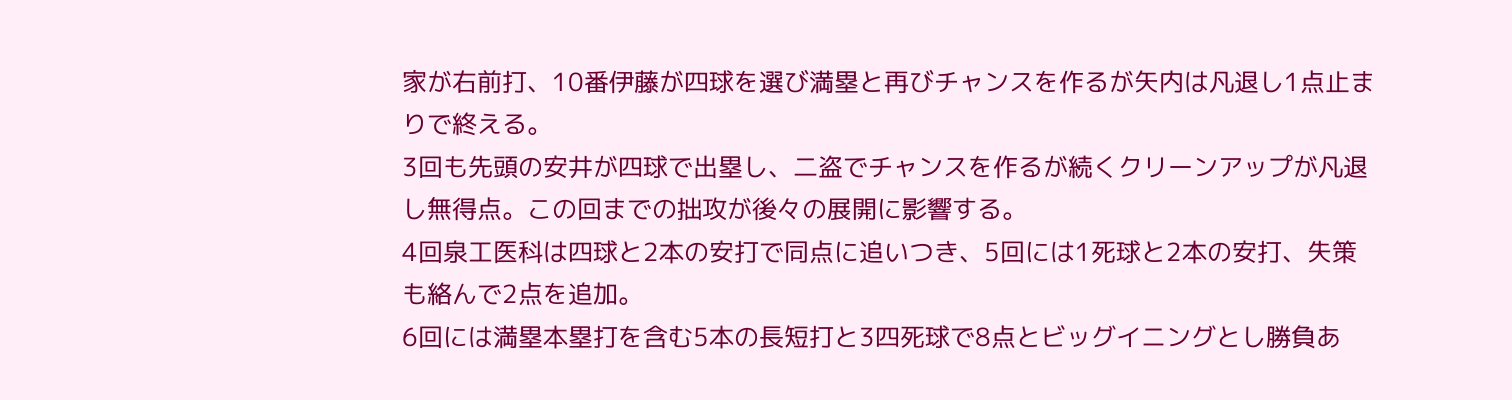家が右前打、10番伊藤が四球を選び満塁と再びチャンスを作るが矢内は凡退し1点止まりで終える。
3回も先頭の安井が四球で出塁し、二盗でチャンスを作るが続くクリーンアップが凡退し無得点。この回までの拙攻が後々の展開に影響する。
4回泉工医科は四球と2本の安打で同点に追いつき、5回には1死球と2本の安打、失策も絡んで2点を追加。
6回には満塁本塁打を含む5本の長短打と3四死球で8点とビッグイニングとし勝負あ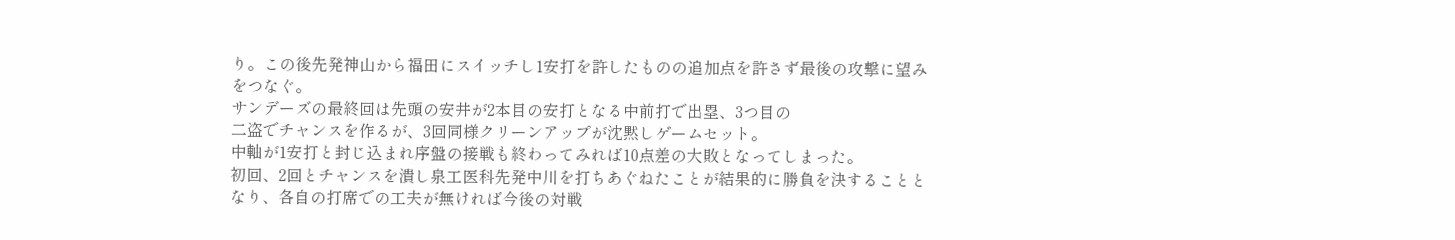り。この後先発神山から福田にスイッチし1安打を許したものの追加点を許さず最後の攻撃に望みをつなぐ。
サンデーズの最終回は先頭の安井が2本目の安打となる中前打で出塁、3つ目の
二盗でチャンスを作るが、3回同様クリーンアップが沈黙しゲームセット。
中軸が1安打と封じ込まれ序盤の接戦も終わってみれば10点差の大敗となってしまった。
初回、2回とチャンスを潰し泉工医科先発中川を打ちあぐねたことが結果的に勝負を決することとなり、各自の打席での工夫が無ければ今後の対戦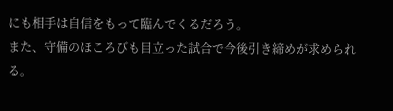にも相手は自信をもって臨んでくるだろう。
また、守備のほころびも目立った試合で今後引き締めが求められる。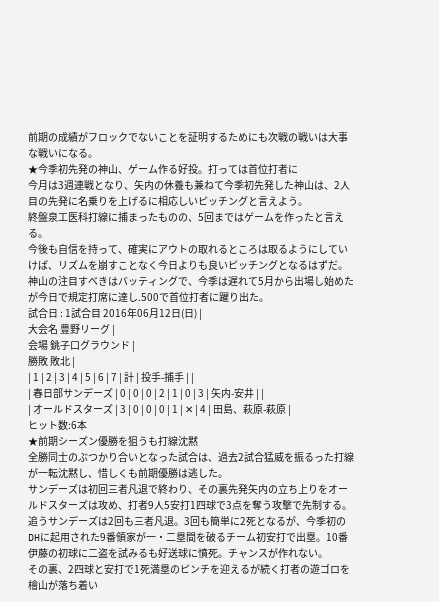前期の成績がフロックでないことを証明するためにも次戦の戦いは大事な戦いになる。
★今季初先発の神山、ゲーム作る好投。打っては首位打者に
今月は3週連戦となり、矢内の休養も兼ねて今季初先発した神山は、2人目の先発に名乗りを上げるに相応しいピッチングと言えよう。
終盤泉工医科打線に捕まったものの、5回まではゲームを作ったと言える。
今後も自信を持って、確実にアウトの取れるところは取るようにしていけば、リズムを崩すことなく今日よりも良いピッチングとなるはずだ。
神山の注目すべきはバッティングで、今季は遅れて5月から出場し始めたが今日で規定打席に達し.500で首位打者に躍り出た。
試合日 : 1試合目 2016年06月12日(日) |
大会名 豊野リーグ |
会場 銚子口グラウンド |
勝敗 敗北 |
| 1 | 2 | 3 | 4 | 5 | 6 | 7 | 計 | 投手-捕手 | |
| 春日部サンデーズ | 0 | 0 | 0 | 2 | 1 | 0 | 3 | 矢内-安井 | |
| オールドスターズ | 3 | 0 | 0 | 0 | 1 | ✕ | 4 | 田島、萩原-萩原 |
ヒット数:6本
★前期シーズン優勝を狙うも打線沈黙
全勝同士のぶつかり合いとなった試合は、過去2試合猛威を振るった打線が一転沈黙し、惜しくも前期優勝は逃した。
サンデーズは初回三者凡退で終わり、その裏先発矢内の立ち上りをオールドスターズは攻め、打者9人5安打1四球で3点を奪う攻撃で先制する。
追うサンデーズは2回も三者凡退。3回も簡単に2死となるが、今季初のDHに起用された9番領家が一・二塁間を破るチーム初安打で出塁。10番伊藤の初球に二盗を試みるも好送球に憤死。チャンスが作れない。
その裏、2四球と安打で1死満塁のピンチを迎えるが続く打者の遊ゴロを檜山が落ち着い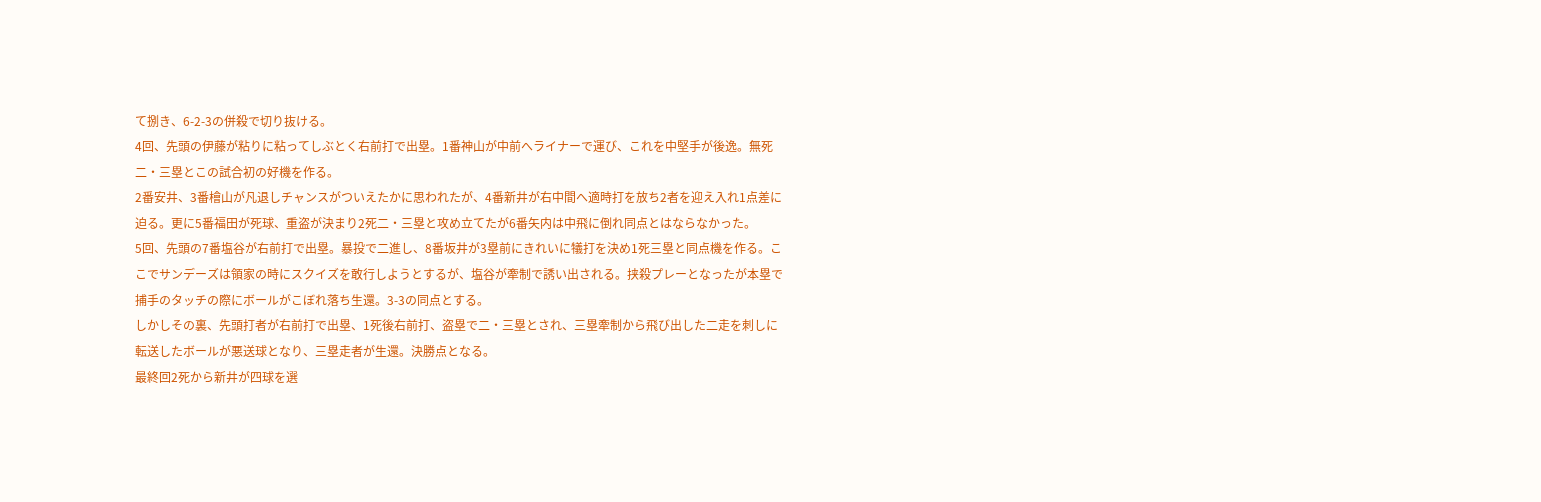て捌き、6-2-3の併殺で切り抜ける。
4回、先頭の伊藤が粘りに粘ってしぶとく右前打で出塁。1番神山が中前へライナーで運び、これを中堅手が後逸。無死二・三塁とこの試合初の好機を作る。
2番安井、3番檜山が凡退しチャンスがついえたかに思われたが、4番新井が右中間へ適時打を放ち2者を迎え入れ1点差に迫る。更に5番福田が死球、重盗が決まり2死二・三塁と攻め立てたが6番矢内は中飛に倒れ同点とはならなかった。
5回、先頭の7番塩谷が右前打で出塁。暴投で二進し、8番坂井が3塁前にきれいに犠打を決め1死三塁と同点機を作る。ここでサンデーズは領家の時にスクイズを敢行しようとするが、塩谷が牽制で誘い出される。挟殺プレーとなったが本塁で捕手のタッチの際にボールがこぼれ落ち生還。3-3の同点とする。
しかしその裏、先頭打者が右前打で出塁、1死後右前打、盗塁で二・三塁とされ、三塁牽制から飛び出した二走を刺しに転送したボールが悪送球となり、三塁走者が生還。決勝点となる。
最終回2死から新井が四球を選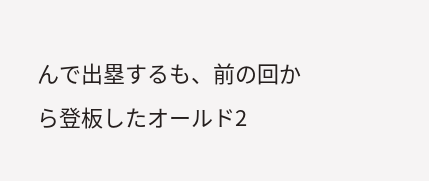んで出塁するも、前の回から登板したオールド2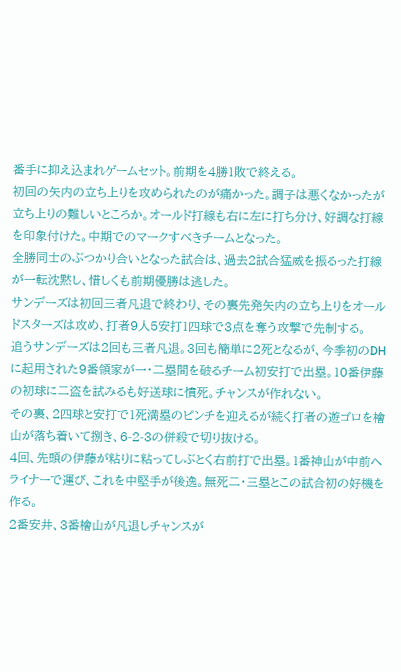番手に抑え込まれゲームセット。前期を4勝1敗で終える。
初回の矢内の立ち上りを攻められたのが痛かった。調子は悪くなかったが立ち上りの難しいところか。オールド打線も右に左に打ち分け、好調な打線を印象付けた。中期でのマークすべきチームとなった。
全勝同士のぶつかり合いとなった試合は、過去2試合猛威を振るった打線が一転沈黙し、惜しくも前期優勝は逃した。
サンデーズは初回三者凡退で終わり、その裏先発矢内の立ち上りをオールドスターズは攻め、打者9人5安打1四球で3点を奪う攻撃で先制する。
追うサンデーズは2回も三者凡退。3回も簡単に2死となるが、今季初のDHに起用された9番領家が一・二塁間を破るチーム初安打で出塁。10番伊藤の初球に二盗を試みるも好送球に憤死。チャンスが作れない。
その裏、2四球と安打で1死満塁のピンチを迎えるが続く打者の遊ゴロを檜山が落ち着いて捌き、6-2-3の併殺で切り抜ける。
4回、先頭の伊藤が粘りに粘ってしぶとく右前打で出塁。1番神山が中前へライナーで運び、これを中堅手が後逸。無死二・三塁とこの試合初の好機を作る。
2番安井、3番檜山が凡退しチャンスが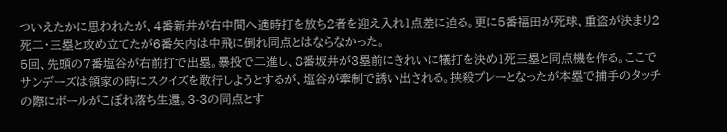ついえたかに思われたが、4番新井が右中間へ適時打を放ち2者を迎え入れ1点差に迫る。更に5番福田が死球、重盗が決まり2死二・三塁と攻め立てたが6番矢内は中飛に倒れ同点とはならなかった。
5回、先頭の7番塩谷が右前打で出塁。暴投で二進し、8番坂井が3塁前にきれいに犠打を決め1死三塁と同点機を作る。ここでサンデーズは領家の時にスクイズを敢行しようとするが、塩谷が牽制で誘い出される。挟殺プレーとなったが本塁で捕手のタッチの際にボールがこぼれ落ち生還。3-3の同点とす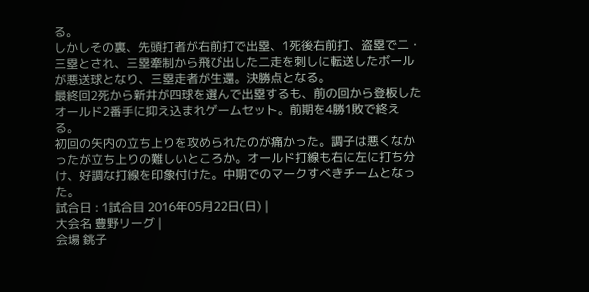る。
しかしその裏、先頭打者が右前打で出塁、1死後右前打、盗塁で二・三塁とされ、三塁牽制から飛び出した二走を刺しに転送したボールが悪送球となり、三塁走者が生還。決勝点となる。
最終回2死から新井が四球を選んで出塁するも、前の回から登板したオールド2番手に抑え込まれゲームセット。前期を4勝1敗で終える。
初回の矢内の立ち上りを攻められたのが痛かった。調子は悪くなかったが立ち上りの難しいところか。オールド打線も右に左に打ち分け、好調な打線を印象付けた。中期でのマークすべきチームとなった。
試合日 : 1試合目 2016年05月22日(日) |
大会名 豊野リーグ |
会場 銚子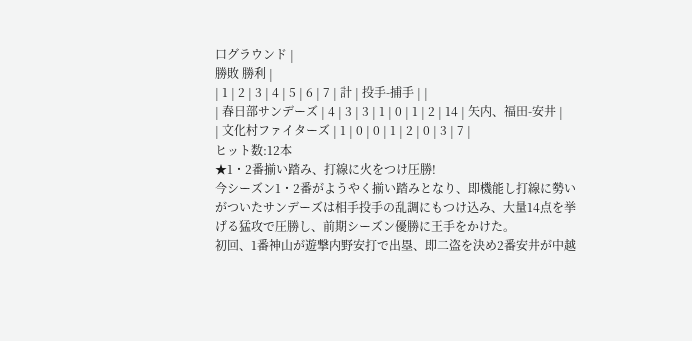口グラウンド |
勝敗 勝利 |
| 1 | 2 | 3 | 4 | 5 | 6 | 7 | 計 | 投手-捕手 | |
| 春日部サンデーズ | 4 | 3 | 3 | 1 | 0 | 1 | 2 | 14 | 矢内、福田-安井 |
| 文化村ファイターズ | 1 | 0 | 0 | 1 | 2 | 0 | 3 | 7 |
ヒット数:12本
★1・2番揃い踏み、打線に火をつけ圧勝!
今シーズン1・2番がようやく揃い踏みとなり、即機能し打線に勢いがついたサンデーズは相手投手の乱調にもつけ込み、大量14点を挙げる猛攻で圧勝し、前期シーズン優勝に王手をかけた。
初回、1番神山が遊撃内野安打で出塁、即二盗を決め2番安井が中越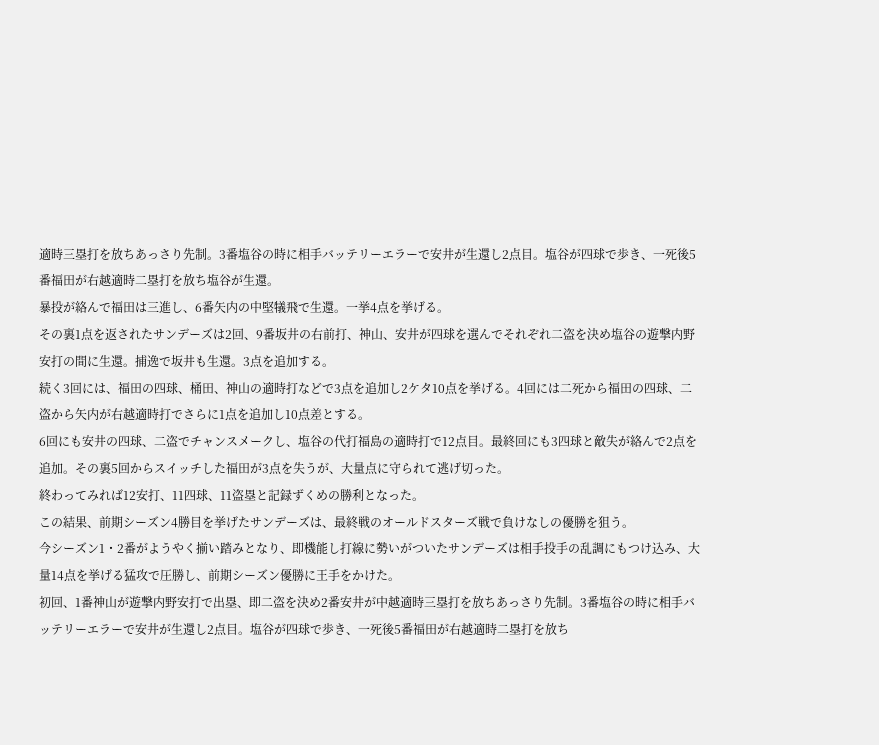適時三塁打を放ちあっさり先制。3番塩谷の時に相手バッテリーエラーで安井が生還し2点目。塩谷が四球で歩き、一死後5番福田が右越適時二塁打を放ち塩谷が生還。
暴投が絡んで福田は三進し、6番矢内の中堅犠飛で生還。一挙4点を挙げる。
その裏1点を返されたサンデーズは2回、9番坂井の右前打、神山、安井が四球を選んでそれぞれ二盗を決め塩谷の遊撃内野安打の間に生還。捕逸で坂井も生還。3点を追加する。
続く3回には、福田の四球、桶田、神山の適時打などで3点を追加し2ケタ10点を挙げる。4回には二死から福田の四球、二盗から矢内が右越適時打でさらに1点を追加し10点差とする。
6回にも安井の四球、二盗でチャンスメークし、塩谷の代打福島の適時打で12点目。最終回にも3四球と敵失が絡んで2点を追加。その裏5回からスイッチした福田が3点を失うが、大量点に守られて逃げ切った。
終わってみれば12安打、11四球、11盗塁と記録ずくめの勝利となった。
この結果、前期シーズン4勝目を挙げたサンデーズは、最終戦のオールドスターズ戦で負けなしの優勝を狙う。
今シーズン1・2番がようやく揃い踏みとなり、即機能し打線に勢いがついたサンデーズは相手投手の乱調にもつけ込み、大量14点を挙げる猛攻で圧勝し、前期シーズン優勝に王手をかけた。
初回、1番神山が遊撃内野安打で出塁、即二盗を決め2番安井が中越適時三塁打を放ちあっさり先制。3番塩谷の時に相手バッテリーエラーで安井が生還し2点目。塩谷が四球で歩き、一死後5番福田が右越適時二塁打を放ち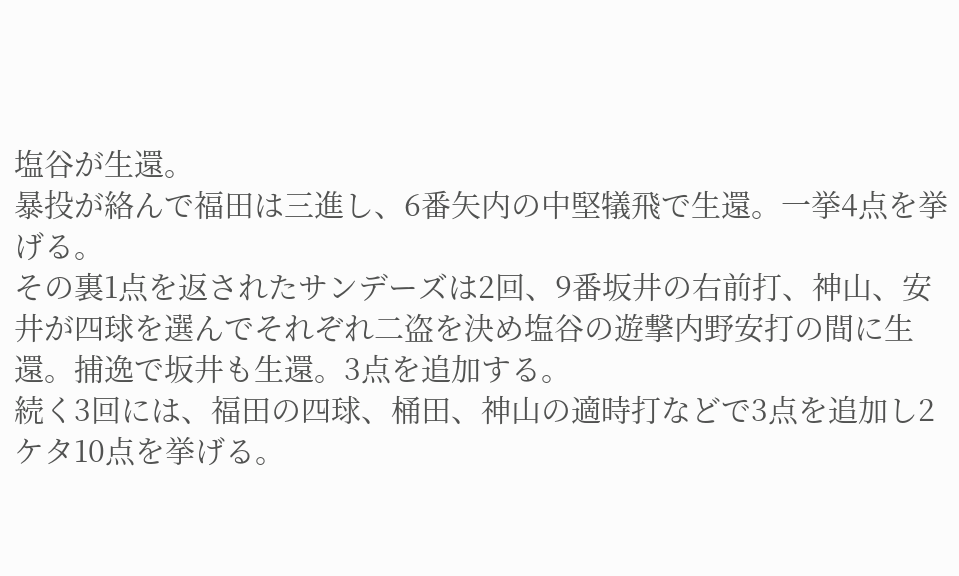塩谷が生還。
暴投が絡んで福田は三進し、6番矢内の中堅犠飛で生還。一挙4点を挙げる。
その裏1点を返されたサンデーズは2回、9番坂井の右前打、神山、安井が四球を選んでそれぞれ二盗を決め塩谷の遊撃内野安打の間に生還。捕逸で坂井も生還。3点を追加する。
続く3回には、福田の四球、桶田、神山の適時打などで3点を追加し2ケタ10点を挙げる。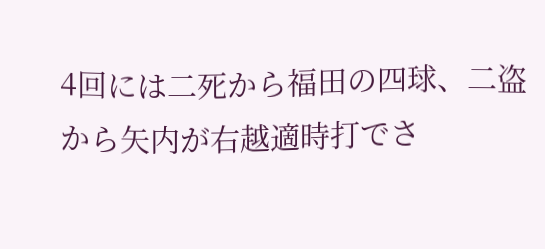4回には二死から福田の四球、二盗から矢内が右越適時打でさ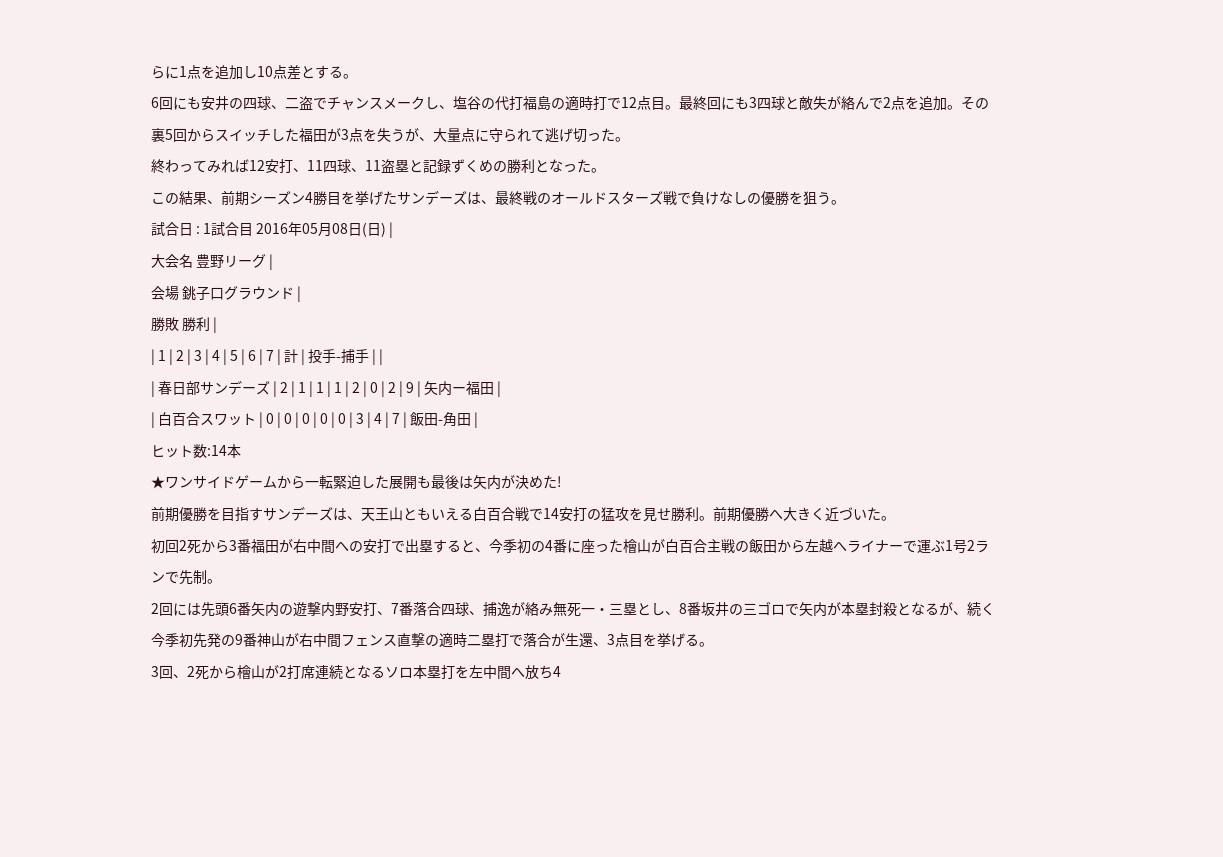らに1点を追加し10点差とする。
6回にも安井の四球、二盗でチャンスメークし、塩谷の代打福島の適時打で12点目。最終回にも3四球と敵失が絡んで2点を追加。その裏5回からスイッチした福田が3点を失うが、大量点に守られて逃げ切った。
終わってみれば12安打、11四球、11盗塁と記録ずくめの勝利となった。
この結果、前期シーズン4勝目を挙げたサンデーズは、最終戦のオールドスターズ戦で負けなしの優勝を狙う。
試合日 : 1試合目 2016年05月08日(日) |
大会名 豊野リーグ |
会場 銚子口グラウンド |
勝敗 勝利 |
| 1 | 2 | 3 | 4 | 5 | 6 | 7 | 計 | 投手-捕手 | |
| 春日部サンデーズ | 2 | 1 | 1 | 1 | 2 | 0 | 2 | 9 | 矢内ー福田 |
| 白百合スワット | 0 | 0 | 0 | 0 | 0 | 3 | 4 | 7 | 飯田-角田 |
ヒット数:14本
★ワンサイドゲームから一転緊迫した展開も最後は矢内が決めた!
前期優勝を目指すサンデーズは、天王山ともいえる白百合戦で14安打の猛攻を見せ勝利。前期優勝へ大きく近づいた。
初回2死から3番福田が右中間への安打で出塁すると、今季初の4番に座った檜山が白百合主戦の飯田から左越へライナーで運ぶ1号2ランで先制。
2回には先頭6番矢内の遊撃内野安打、7番落合四球、捕逸が絡み無死一・三塁とし、8番坂井の三ゴロで矢内が本塁封殺となるが、続く今季初先発の9番神山が右中間フェンス直撃の適時二塁打で落合が生還、3点目を挙げる。
3回、2死から檜山が2打席連続となるソロ本塁打を左中間へ放ち4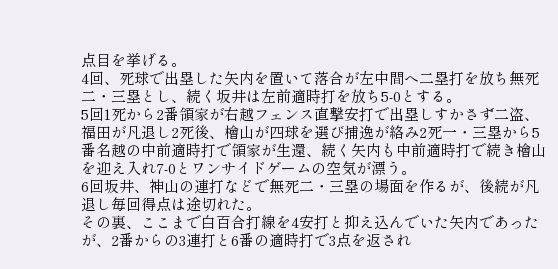点目を挙げる。
4回、死球で出塁した矢内を置いて落合が左中間へ二塁打を放ち無死二・三塁とし、続く坂井は左前適時打を放ち5-0とする。
5回1死から2番領家が右越フェンス直撃安打で出塁しすかさず二盗、福田が凡退し2死後、檜山が四球を選び捕逸が絡み2死一・三塁から5番名越の中前適時打で領家が生還、続く矢内も中前適時打で続き檜山を迎え入れ7-0とワンサイドゲームの空気が漂う。
6回坂井、神山の連打などで無死二・三塁の場面を作るが、後続が凡退し毎回得点は途切れた。
その裏、ここまで白百合打線を4安打と抑え込んでいた矢内であったが、2番からの3連打と6番の適時打で3点を返され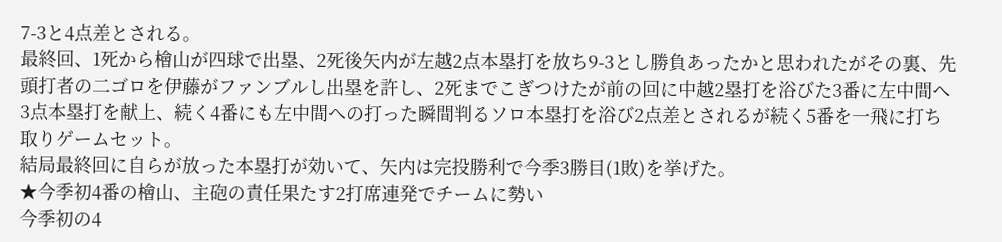7-3と4点差とされる。
最終回、1死から檜山が四球で出塁、2死後矢内が左越2点本塁打を放ち9-3とし勝負あったかと思われたがその裏、先頭打者の二ゴロを伊藤がファンブルし出塁を許し、2死までこぎつけたが前の回に中越2塁打を浴びた3番に左中間へ3点本塁打を献上、続く4番にも左中間への打った瞬間判るソロ本塁打を浴び2点差とされるが続く5番を一飛に打ち取りゲームセット。
結局最終回に自らが放った本塁打が効いて、矢内は完投勝利で今季3勝目(1敗)を挙げた。
★今季初4番の檜山、主砲の責任果たす2打席連発でチームに勢い
今季初の4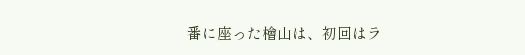番に座った檜山は、初回はラ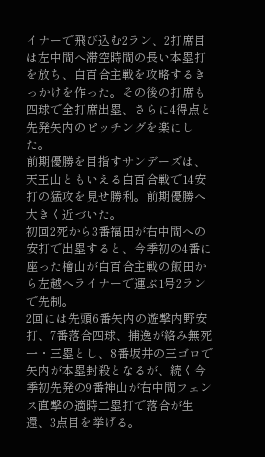イナーで飛び込む2ラン、2打席目は左中間へ滞空時間の長い本塁打を放ち、白百合主戦を攻略するきっかけを作った。その後の打席も四球で全打席出塁、さらに4得点と先発矢内のピッチングを楽にした。
前期優勝を目指すサンデーズは、天王山ともいえる白百合戦で14安打の猛攻を見せ勝利。前期優勝へ大きく近づいた。
初回2死から3番福田が右中間への安打で出塁すると、今季初の4番に座った檜山が白百合主戦の飯田から左越へライナーで運ぶ1号2ランで先制。
2回には先頭6番矢内の遊撃内野安打、7番落合四球、捕逸が絡み無死一・三塁とし、8番坂井の三ゴロで矢内が本塁封殺となるが、続く今季初先発の9番神山が右中間フェンス直撃の適時二塁打で落合が生還、3点目を挙げる。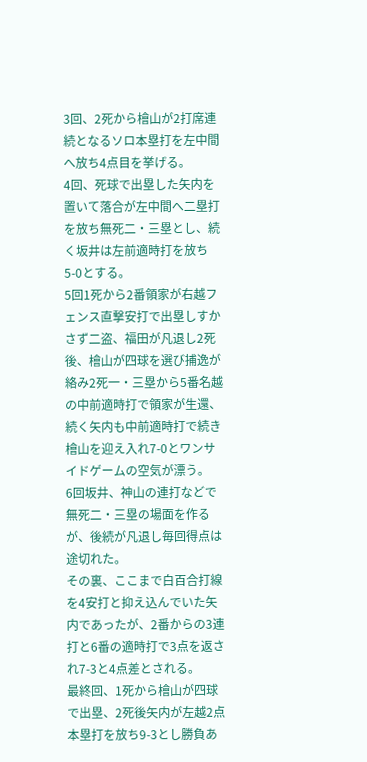3回、2死から檜山が2打席連続となるソロ本塁打を左中間へ放ち4点目を挙げる。
4回、死球で出塁した矢内を置いて落合が左中間へ二塁打を放ち無死二・三塁とし、続く坂井は左前適時打を放ち5-0とする。
5回1死から2番領家が右越フェンス直撃安打で出塁しすかさず二盗、福田が凡退し2死後、檜山が四球を選び捕逸が絡み2死一・三塁から5番名越の中前適時打で領家が生還、続く矢内も中前適時打で続き檜山を迎え入れ7-0とワンサイドゲームの空気が漂う。
6回坂井、神山の連打などで無死二・三塁の場面を作るが、後続が凡退し毎回得点は途切れた。
その裏、ここまで白百合打線を4安打と抑え込んでいた矢内であったが、2番からの3連打と6番の適時打で3点を返され7-3と4点差とされる。
最終回、1死から檜山が四球で出塁、2死後矢内が左越2点本塁打を放ち9-3とし勝負あ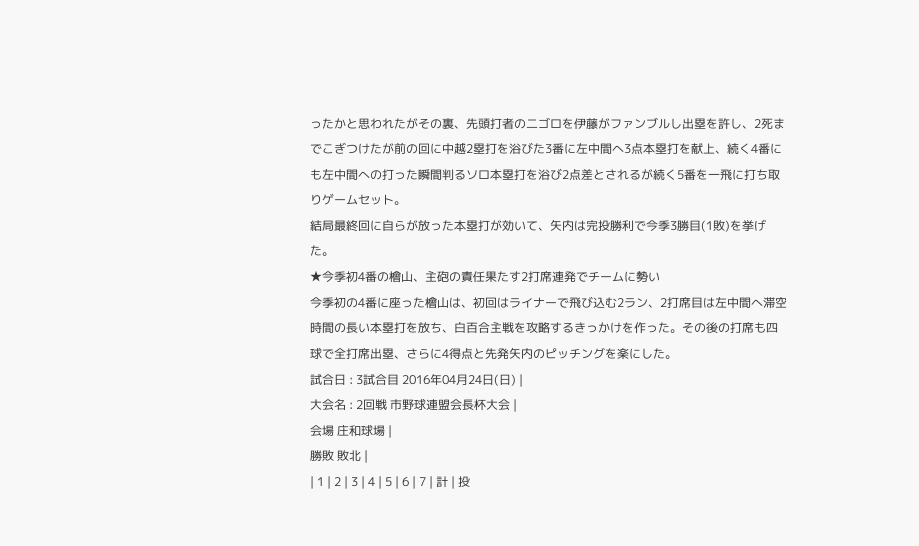ったかと思われたがその裏、先頭打者の二ゴロを伊藤がファンブルし出塁を許し、2死までこぎつけたが前の回に中越2塁打を浴びた3番に左中間へ3点本塁打を献上、続く4番にも左中間への打った瞬間判るソロ本塁打を浴び2点差とされるが続く5番を一飛に打ち取りゲームセット。
結局最終回に自らが放った本塁打が効いて、矢内は完投勝利で今季3勝目(1敗)を挙げた。
★今季初4番の檜山、主砲の責任果たす2打席連発でチームに勢い
今季初の4番に座った檜山は、初回はライナーで飛び込む2ラン、2打席目は左中間へ滞空時間の長い本塁打を放ち、白百合主戦を攻略するきっかけを作った。その後の打席も四球で全打席出塁、さらに4得点と先発矢内のピッチングを楽にした。
試合日 : 3試合目 2016年04月24日(日) |
大会名 : 2回戦 市野球連盟会長杯大会 |
会場 庄和球場 |
勝敗 敗北 |
| 1 | 2 | 3 | 4 | 5 | 6 | 7 | 計 | 投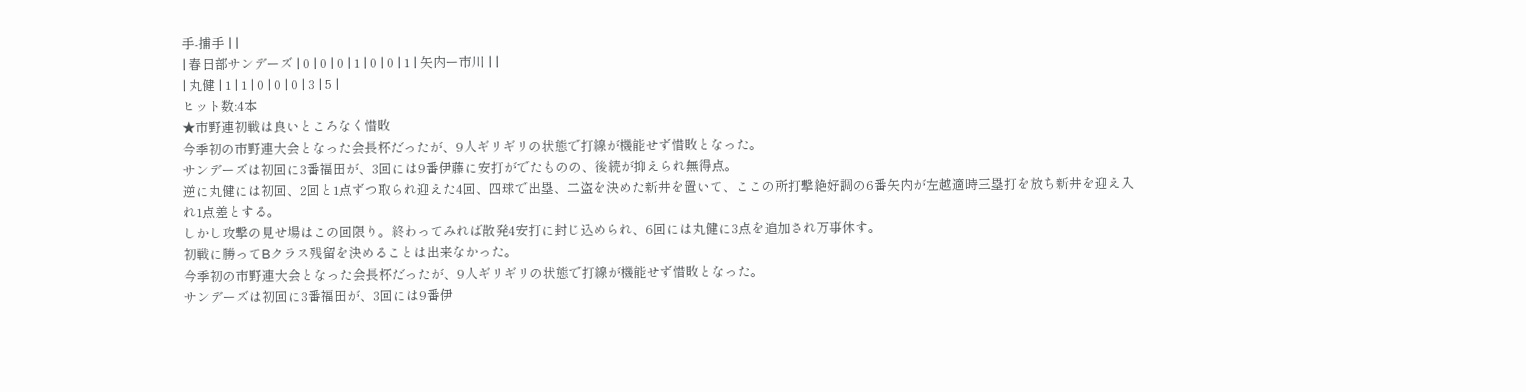手-捕手 | |
| 春日部サンデーズ | 0 | 0 | 0 | 1 | 0 | 0 | 1 | 矢内ー市川 | |
| 丸健 | 1 | 1 | 0 | 0 | 0 | 3 | 5 |
ヒット数:4本
★市野連初戦は良いところなく惜敗
今季初の市野連大会となった会長杯だったが、9人ギリギリの状態で打線が機能せず惜敗となった。
サンデーズは初回に3番福田が、3回には9番伊藤に安打がでたものの、後続が抑えられ無得点。
逆に丸健には初回、2回と1点ずつ取られ迎えた4回、四球で出塁、二盗を決めた新井を置いて、ここの所打撃絶好調の6番矢内が左越適時三塁打を放ち新井を迎え入れ1点差とする。
しかし攻撃の見せ場はこの回限り。終わってみれば散発4安打に封じ込められ、6回には丸健に3点を追加され万事休す。
初戦に勝ってBクラス残留を決めることは出来なかった。
今季初の市野連大会となった会長杯だったが、9人ギリギリの状態で打線が機能せず惜敗となった。
サンデーズは初回に3番福田が、3回には9番伊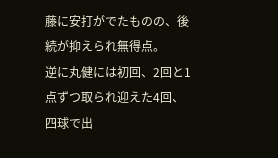藤に安打がでたものの、後続が抑えられ無得点。
逆に丸健には初回、2回と1点ずつ取られ迎えた4回、四球で出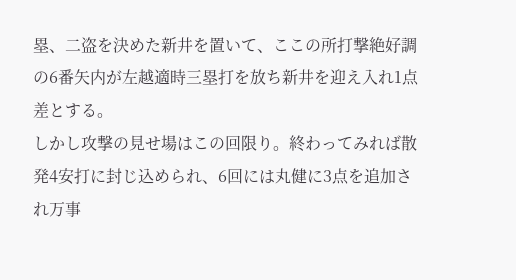塁、二盗を決めた新井を置いて、ここの所打撃絶好調の6番矢内が左越適時三塁打を放ち新井を迎え入れ1点差とする。
しかし攻撃の見せ場はこの回限り。終わってみれば散発4安打に封じ込められ、6回には丸健に3点を追加され万事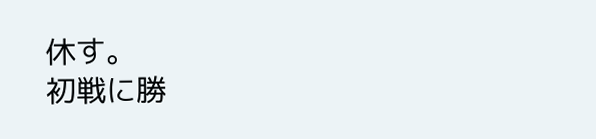休す。
初戦に勝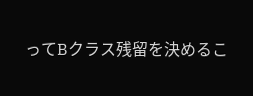ってBクラス残留を決めるこ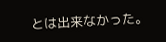とは出来なかった。